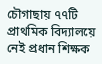চৌগাছায় ৭৭টি প্রাথমিক বিদ্যালয়ে নেই প্রধান শিক্ষক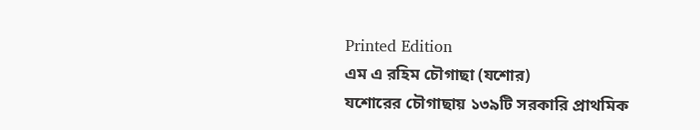Printed Edition
এম এ রহিম চৌগাছা (যশোর)
যশোরের চৌগাছায় ১৩৯টি সরকারি প্রাথমিক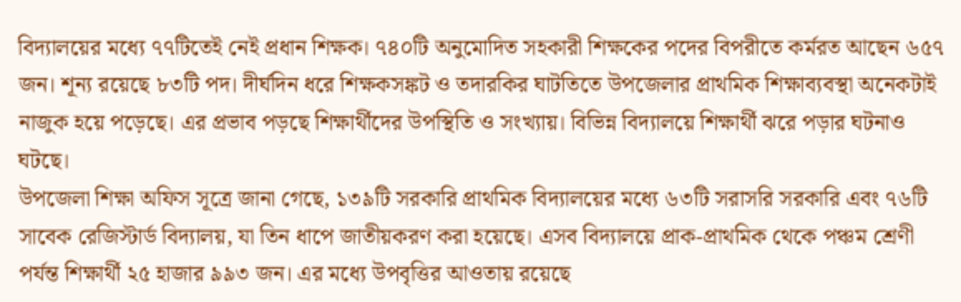বিদ্যালয়ের মধ্যে ৭৭টিতেই নেই প্রধান শিক্ষক। ৭৪০টি অনুমোদিত সহকারী শিক্ষকের পদের বিপরীতে কর্মরত আছেন ৬৫৭ জন। শূন্য রয়েছে ৮৩টি পদ। দীর্ঘদিন ধরে শিক্ষকসঙ্কট ও তদারকির ঘাটতিতে উপজেলার প্রাথমিক শিক্ষাব্যবস্থা অনেকটাই নাজুক হয়ে পড়েছে। এর প্রভাব পড়ছে শিক্ষার্থীদের উপস্থিতি ও সংখ্যায়। বিভিন্ন বিদ্যালয়ে শিক্ষার্থী ঝরে পড়ার ঘটনাও ঘটছে।
উপজেলা শিক্ষা অফিস সূত্রে জানা গেছে, ১৩৯টি সরকারি প্রাথমিক বিদ্যালয়ের মধ্যে ৬৩টি সরাসরি সরকারি এবং ৭৬টি সাবেক রেজিস্টার্ড বিদ্যালয়, যা তিন ধাপে জাতীয়করণ করা হয়েছে। এসব বিদ্যালয়ে প্রাক-প্রাথমিক থেকে পঞ্চম শ্রেণী পর্যন্ত শিক্ষার্থী ২৫ হাজার ৯৯৩ জন। এর মধ্যে উপবৃত্তির আওতায় রয়েছে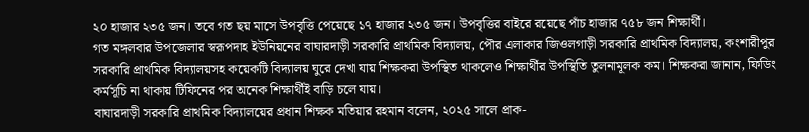২০ হাজার ২৩৫ জন। তবে গত ছয় মাসে উপবৃত্তি পেয়েছে ১৭ হাজার ২৩৫ জন। উপবৃত্তির বাইরে রয়েছে পাঁচ হাজার ৭৫৮ জন শিক্ষার্থী।
গত মঙ্গলবার উপজেলার স্বরূপদাহ ইউনিয়নের বাঘারদাড়ী সরকারি প্রাথমিক বিদ্যালয়, পৌর এলাকার জিওলগাড়ী সরকারি প্রাথমিক বিদ্যালয়, কংশারীপুর সরকারি প্রাথমিক বিদ্যালয়সহ কয়েকটি বিদ্যালয় ঘুরে দেখা যায় শিক্ষকরা উপস্থিত থাকলেও শিক্ষার্থীর উপস্থিতি তুলনামূলক কম। শিক্ষকরা জানান, ফিডিং কর্মসূচি না থাকায় টিফিনের পর অনেক শিক্ষার্থীই বাড়ি চলে যায়।
বাঘারদাড়ী সরকারি প্রাথমিক বিদ্যালয়ের প্রধান শিক্ষক মতিয়ার রহমান বলেন, ২০২৫ সালে প্রাক-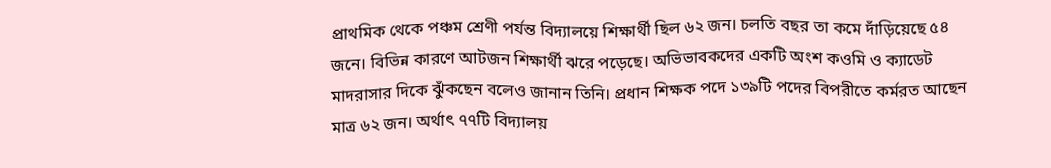প্রাথমিক থেকে পঞ্চম শ্রেণী পর্যন্ত বিদ্যালয়ে শিক্ষার্থী ছিল ৬২ জন। চলতি বছর তা কমে দাঁড়িয়েছে ৫৪ জনে। বিভিন্ন কারণে আটজন শিক্ষার্থী ঝরে পড়েছে। অভিভাবকদের একটি অংশ কওমি ও ক্যাডেট মাদরাসার দিকে ঝুঁকছেন বলেও জানান তিনি। প্রধান শিক্ষক পদে ১৩৯টি পদের বিপরীতে কর্মরত আছেন মাত্র ৬২ জন। অর্থাৎ ৭৭টি বিদ্যালয়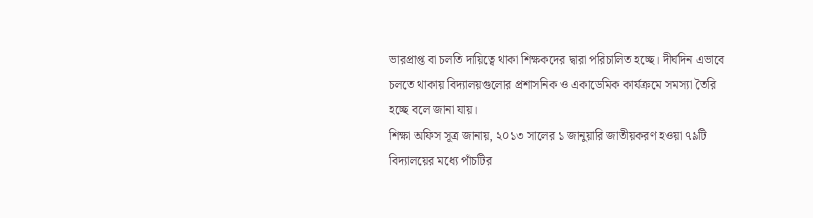ভারপ্রাপ্ত বা চলতি দায়িত্বে থাকা শিক্ষকদের দ্বারা পরিচালিত হচ্ছে। দীর্ঘদিন এভাবে চলতে থাকায় বিদ্যালয়গুলোর প্রশাসনিক ও একাডেমিক কার্যক্রমে সমস্যা তৈরি হচ্ছে বলে জানা যায়।
শিক্ষা অফিস সূত্র জানায়, ২০১৩ সালের ১ জানুয়ারি জাতীয়করণ হওয়া ৭৯টি বিদ্যালয়ের মধ্যে পাঁচটির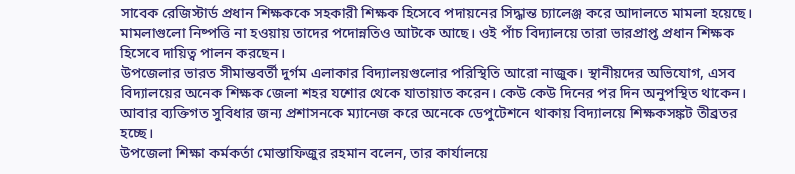সাবেক রেজিস্টার্ড প্রধান শিক্ষককে সহকারী শিক্ষক হিসেবে পদায়নের সিদ্ধান্ত চ্যালেঞ্জ করে আদালতে মামলা হয়েছে। মামলাগুলো নিষ্পত্তি না হওয়ায় তাদের পদোন্নতিও আটকে আছে। ওই পাঁচ বিদ্যালয়ে তারা ভারপ্রাপ্ত প্রধান শিক্ষক হিসেবে দায়িত্ব পালন করছেন।
উপজেলার ভারত সীমান্তবর্তী দুর্গম এলাকার বিদ্যালয়গুলোর পরিস্থিতি আরো নাজুক। স্থানীয়দের অভিযোগ, এসব বিদ্যালয়ের অনেক শিক্ষক জেলা শহর যশোর থেকে যাতায়াত করেন। কেউ কেউ দিনের পর দিন অনুপস্থিত থাকেন। আবার ব্যক্তিগত সুবিধার জন্য প্রশাসনকে ম্যানেজ করে অনেকে ডেপুটেশনে থাকায় বিদ্যালয়ে শিক্ষকসঙ্কট তীব্রতর হচ্ছে।
উপজেলা শিক্ষা কর্মকর্তা মোস্তাফিজুর রহমান বলেন, তার কার্যালয়ে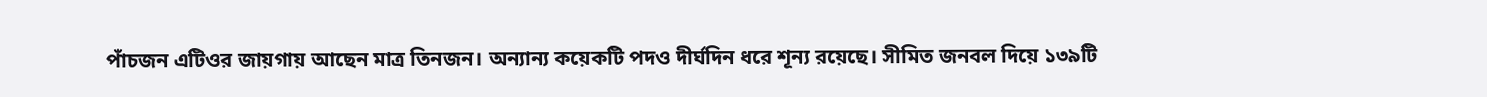পাঁচজন এটিওর জায়গায় আছেন মাত্র তিনজন। অন্যান্য কয়েকটি পদও দীর্ঘদিন ধরে শূন্য রয়েছে। সীমিত জনবল দিয়ে ১৩৯টি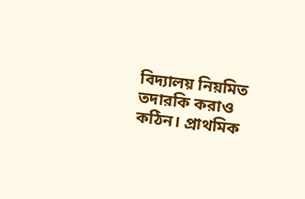বিদ্যালয় নিয়মিত তদারকি করাও কঠিন। প্রাথমিক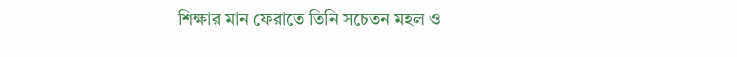শিক্ষার মান ফেরাতে তিনি সচেতন মহল ও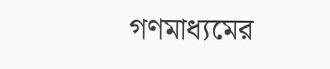গণমাধ্যমের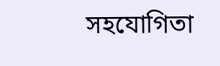সহযোগিতা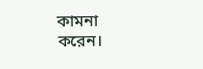কামনা করেন।